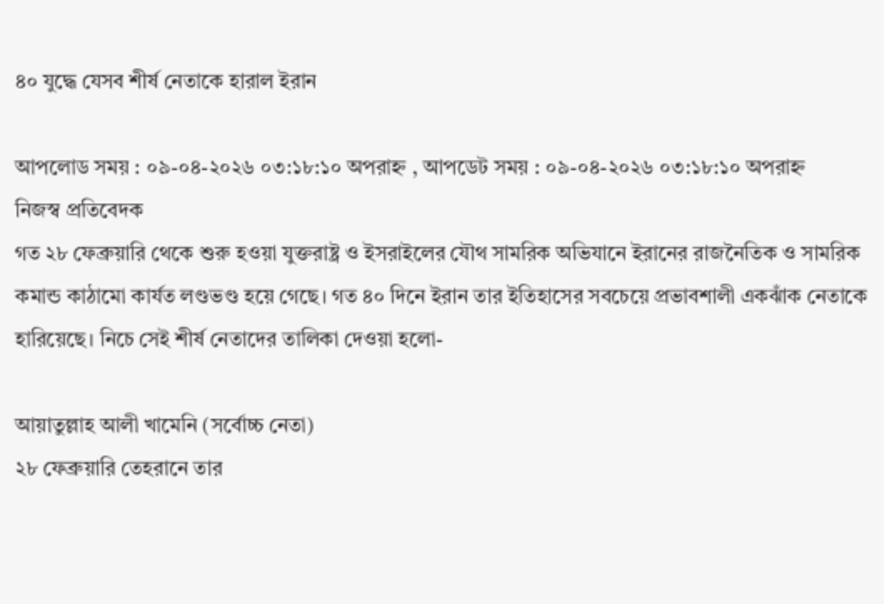৪০ যুদ্ধে যেসব শীর্ষ নেতাকে হারাল ইরান

আপলোড সময় : ০৯-০৪-২০২৬ ০৩:১৮:১০ অপরাহ্ন , আপডেট সময় : ০৯-০৪-২০২৬ ০৩:১৮:১০ অপরাহ্ন
নিজস্ব প্রতিবেদক
গত ২৮ ফেব্রুয়ারি থেকে শুরু হওয়া যুক্তরাষ্ট্র ও ইসরাইলের যৌথ সামরিক অভিযানে ইরানের রাজনৈতিক ও সামরিক কমান্ড কাঠামো কার্যত লণ্ডভণ্ড হয়ে গেছে। গত ৪০ দিনে ইরান তার ইতিহাসের সবচেয়ে প্রভাবশালী একঝাঁক নেতাকে হারিয়েছে। নিচে সেই শীর্ষ নেতাদের তালিকা দেওয়া হলো-

আয়াতুল্লাহ আলী খামেনি (সর্বোচ্চ নেতা)
২৮ ফেব্রুয়ারি তেহরানে তার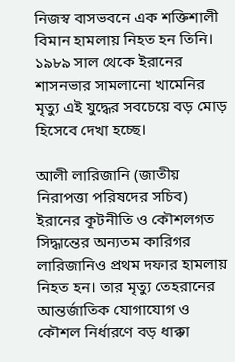নিজস্ব বাসভবনে এক শক্তিশালী বিমান হামলায় নিহত হন তিনি। ১৯৮৯ সাল থেকে ইরানের শাসনভার সামলানো খামেনির মৃত্যু এই যুদ্ধের সবচেয়ে বড় মোড় হিসেবে দেখা হচ্ছে।

আলী লারিজানি (জাতীয় নিরাপত্তা পরিষদের সচিব)
ইরানের কূটনীতি ও কৌশলগত সিদ্ধান্তের অন্যতম কারিগর লারিজানিও প্রথম দফার হামলায় নিহত হন। তার মৃত্যু তেহরানের আন্তর্জাতিক যোগাযোগ ও কৌশল নির্ধারণে বড় ধাক্কা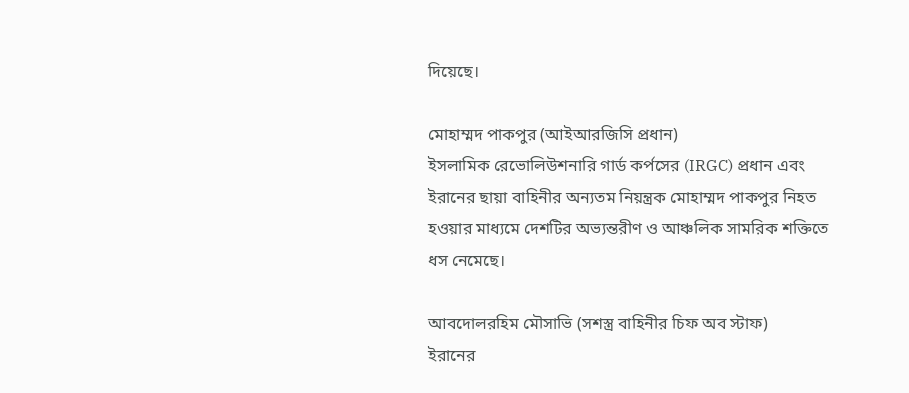দিয়েছে।

মোহাম্মদ পাকপুর (আইআরজিসি প্রধান)
ইসলামিক রেভোলিউশনারি গার্ড কর্পসের (IRGC) প্রধান এবং ইরানের ছায়া বাহিনীর অন্যতম নিয়ন্ত্রক মোহাম্মদ পাকপুর নিহত হওয়ার মাধ্যমে দেশটির অভ্যন্তরীণ ও আঞ্চলিক সামরিক শক্তিতে ধস নেমেছে।

আবদোলরহিম মৌসাভি (সশস্ত্র বাহিনীর চিফ অব স্টাফ)
ইরানের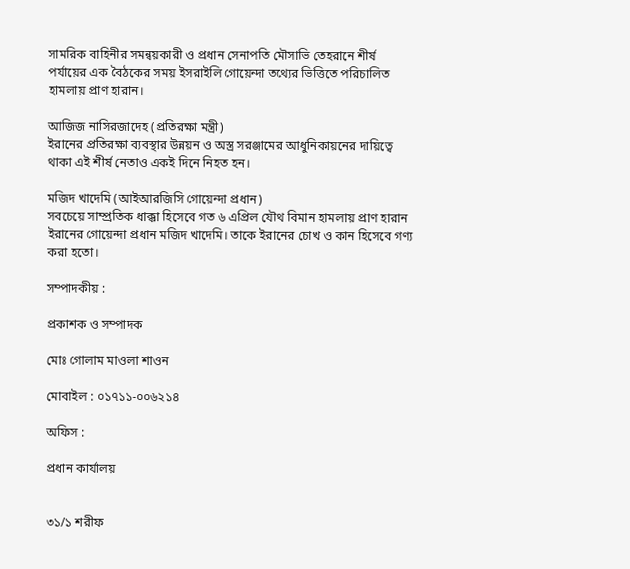সামরিক বাহিনীর সমন্বয়কারী ও প্রধান সেনাপতি মৌসাভি তেহরানে শীর্ষ পর্যায়ের এক বৈঠকের সময় ইসরাইলি গোয়েন্দা তথ্যের ভিত্তিতে পরিচালিত হামলায় প্রাণ হারান।

আজিজ নাসিরজাদেহ (প্রতিরক্ষা মন্ত্রী)
ইরানের প্রতিরক্ষা ব্যবস্থার উন্নয়ন ও অস্ত্র সরঞ্জামের আধুনিকায়নের দায়িত্বে থাকা এই শীর্ষ নেতাও একই দিনে নিহত হন।

মজিদ খাদেমি (আইআরজিসি গোয়েন্দা প্রধান)
সবচেয়ে সাম্প্রতিক ধাক্কা হিসেবে গত ৬ এপ্রিল যৌথ বিমান হামলায় প্রাণ হারান ইরানের গোয়েন্দা প্রধান মজিদ খাদেমি। তাকে ইরানের চোখ ও কান হিসেবে গণ্য করা হতো।

সম্পাদকীয় :

প্রকাশক ও সম্পাদক

মোঃ গোলাম মাওলা শাওন

মোবাইল : ০১৭১১-০০৬২১৪

অফিস :

প্রধান কার্যালয়


৩১/১ শরীফ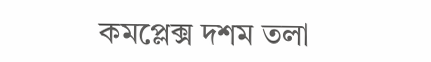কমপ্লেক্স দশম তলা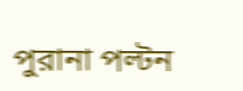পুরানা পল্টন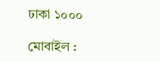ঢাকা ১০০০

মোবাইল :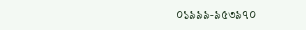০১৯৯৯-৯৫৩৯৭০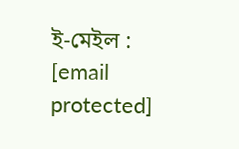ই-মেইল : [email protected]